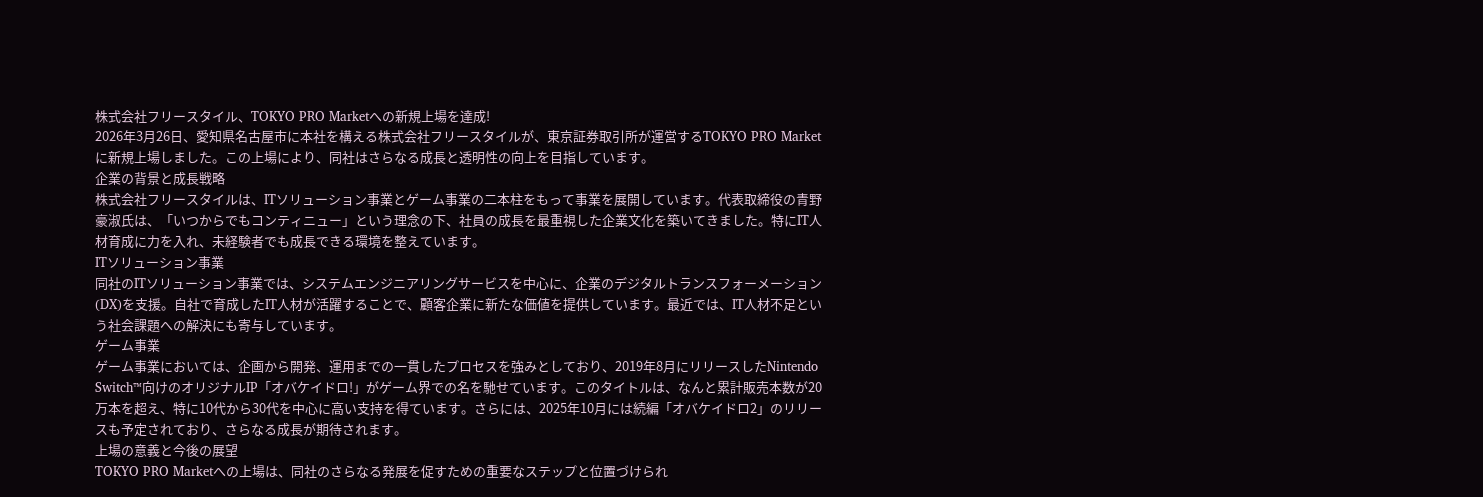株式会社フリースタイル、TOKYO PRO Marketへの新規上場を達成!
2026年3月26日、愛知県名古屋市に本社を構える株式会社フリースタイルが、東京証券取引所が運営するTOKYO PRO Marketに新規上場しました。この上場により、同社はさらなる成長と透明性の向上を目指しています。
企業の背景と成長戦略
株式会社フリースタイルは、ITソリューション事業とゲーム事業の二本柱をもって事業を展開しています。代表取締役の青野豪淑氏は、「いつからでもコンティニュー」という理念の下、社員の成長を最重視した企業文化を築いてきました。特にIT人材育成に力を入れ、未経験者でも成長できる環境を整えています。
ITソリューション事業
同社のITソリューション事業では、システムエンジニアリングサービスを中心に、企業のデジタルトランスフォーメーション(DX)を支援。自社で育成したIT人材が活躍することで、顧客企業に新たな価値を提供しています。最近では、IT人材不足という社会課題への解決にも寄与しています。
ゲーム事業
ゲーム事業においては、企画から開発、運用までの一貫したプロセスを強みとしており、2019年8月にリリースしたNintendo Switch™向けのオリジナルIP「オバケイドロ!」がゲーム界での名を馳せています。このタイトルは、なんと累計販売本数が20万本を超え、特に10代から30代を中心に高い支持を得ています。さらには、2025年10月には続編「オバケイドロ2」のリリースも予定されており、さらなる成長が期待されます。
上場の意義と今後の展望
TOKYO PRO Marketへの上場は、同社のさらなる発展を促すための重要なステップと位置づけられ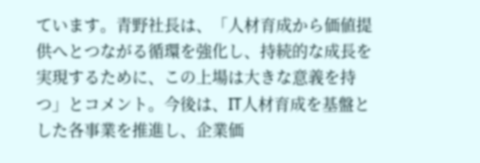ています。青野社長は、「人材育成から価値提供へとつながる循環を強化し、持続的な成長を実現するために、この上場は大きな意義を持つ」とコメント。今後は、IT人材育成を基盤とした各事業を推進し、企業価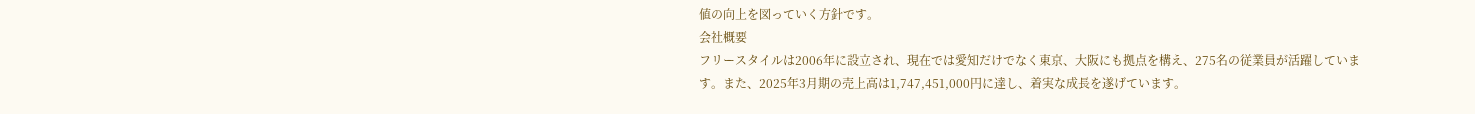値の向上を図っていく方針です。
会社概要
フリースタイルは2006年に設立され、現在では愛知だけでなく東京、大阪にも拠点を構え、275名の従業員が活躍しています。また、2025年3月期の売上高は1,747,451,000円に達し、着実な成長を遂げています。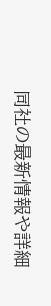同社の最新情報や詳細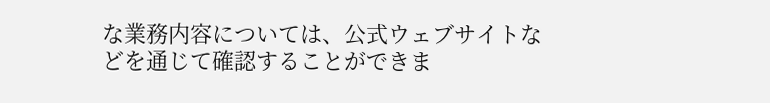な業務内容については、公式ウェブサイトなどを通じて確認することができま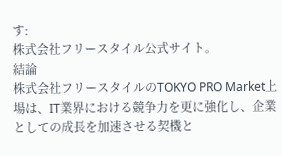す:
株式会社フリースタイル公式サイト。
結論
株式会社フリースタイルのTOKYO PRO Market上場は、IT業界における競争力を更に強化し、企業としての成長を加速させる契機と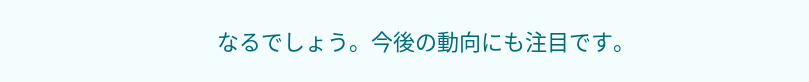なるでしょう。今後の動向にも注目です。